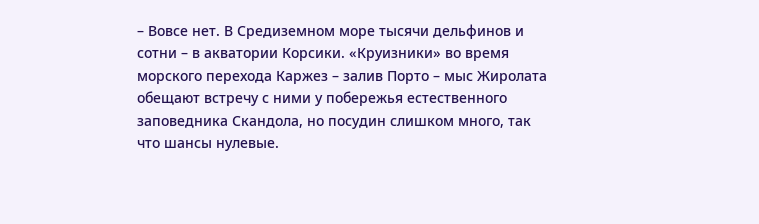– Вовсе нет. В Средиземном море тысячи дельфинов и сотни – в акватории Корсики. «Круизники» во время морского перехода Каржез – залив Порто – мыс Жиролата обещают встречу с ними у побережья естественного заповедника Скандола, но посудин слишком много, так что шансы нулевые.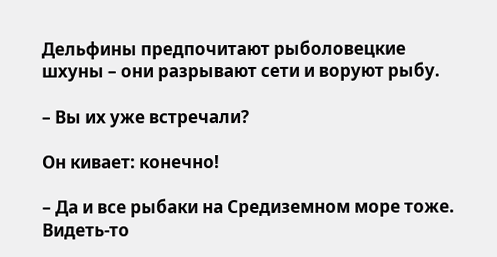Дельфины предпочитают рыболовецкие шхуны – они разрывают сети и воруют рыбу.

– Вы их уже встречали?

Он кивает: конечно!

– Да и все рыбаки на Средиземном море тоже. Видеть-то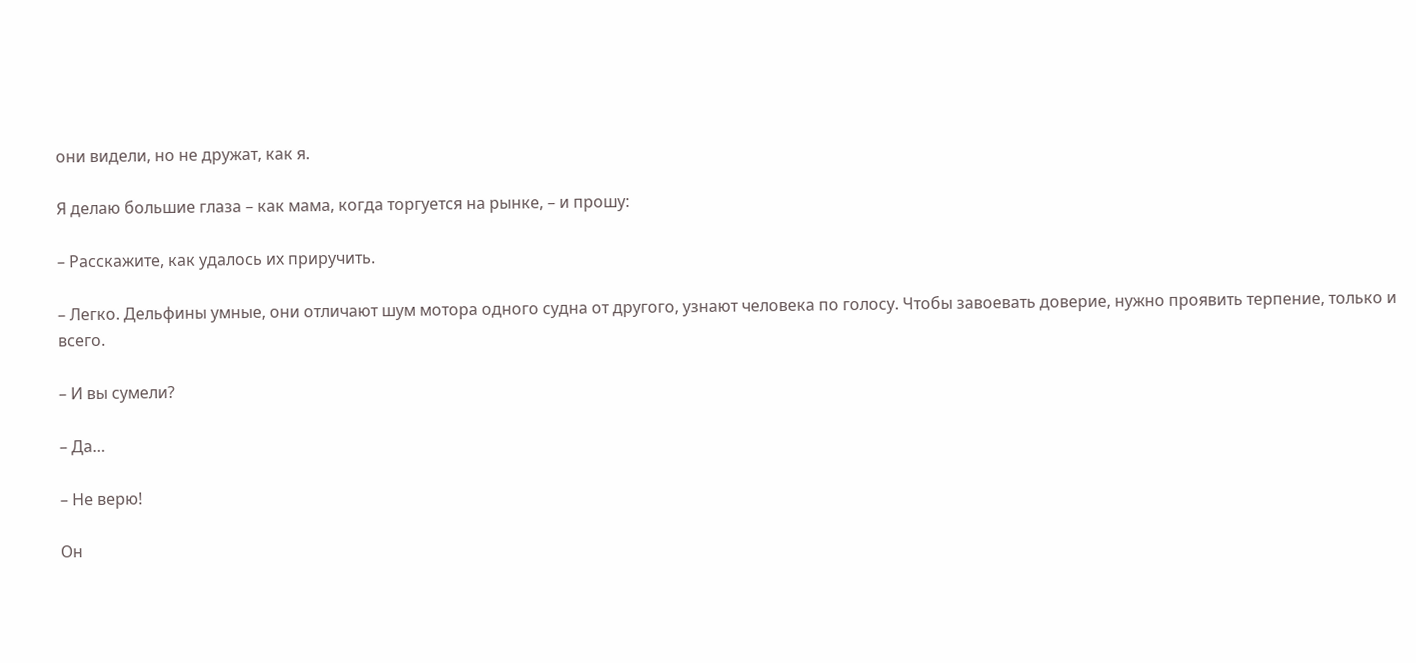они видели, но не дружат, как я.

Я делаю большие глаза – как мама, когда торгуется на рынке, – и прошу:

– Расскажите, как удалось их приручить.

– Легко. Дельфины умные, они отличают шум мотора одного судна от другого, узнают человека по голосу. Чтобы завоевать доверие, нужно проявить терпение, только и всего.

– И вы сумели?

– Да…

– Не верю!

Он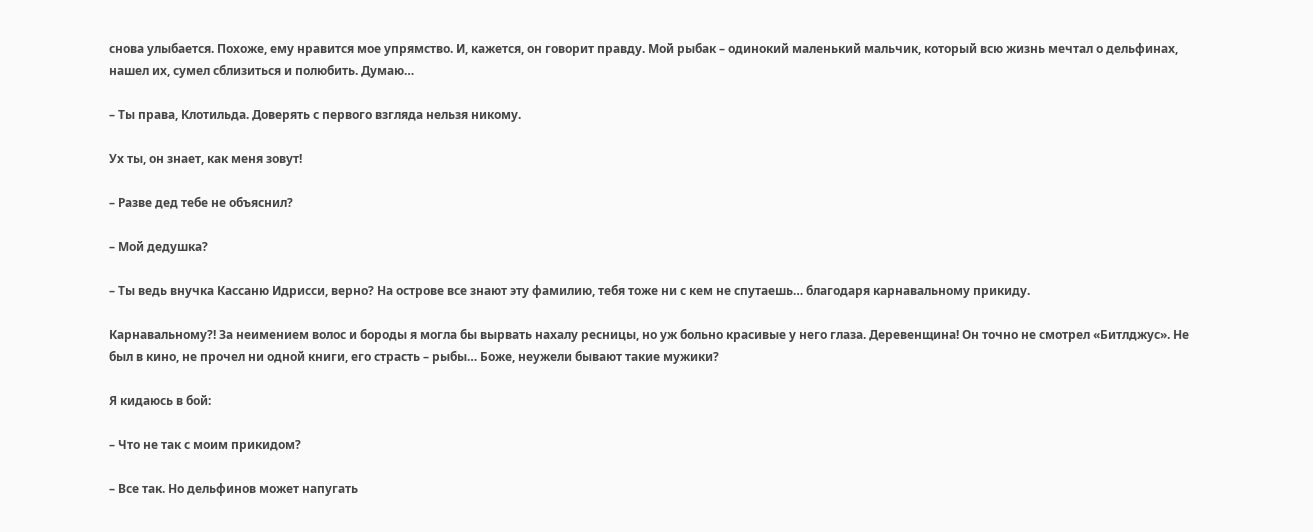снова улыбается. Похоже, ему нравится мое упрямство. И, кажется, он говорит правду. Мой рыбак – одинокий маленький мальчик, который всю жизнь мечтал о дельфинах, нашел их, сумел сблизиться и полюбить. Думаю…

– Ты права, Клотильда. Доверять с первого взгляда нельзя никому.

Ух ты, он знает, как меня зовут!

– Разве дед тебе не объяснил?

– Мой дедушка?

– Ты ведь внучка Кассаню Идрисси, верно? На острове все знают эту фамилию, тебя тоже ни с кем не спутаешь… благодаря карнавальному прикиду.

Карнавальному?! За неимением волос и бороды я могла бы вырвать нахалу ресницы, но уж больно красивые у него глаза. Деревенщина! Он точно не смотрел «Битлджус». Не был в кино, не прочел ни одной книги, его страсть – рыбы… Боже, неужели бывают такие мужики?

Я кидаюсь в бой:

– Что не так с моим прикидом?

– Все так. Но дельфинов может напугать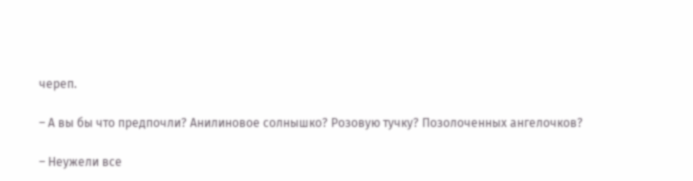череп.

– А вы бы что предпочли? Анилиновое солнышко? Розовую тучку? Позолоченных ангелочков?

– Неужели все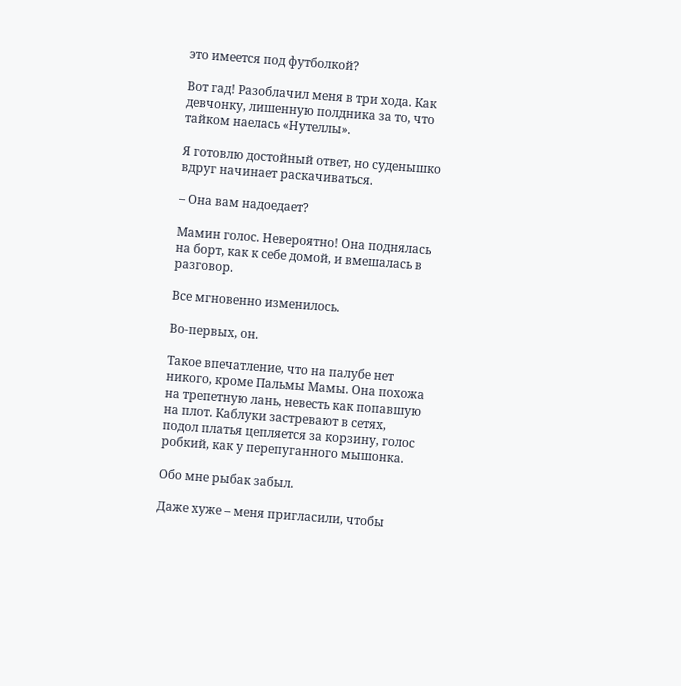это имеется под футболкой?

Вот гад! Разоблачил меня в три хода. Как девчонку, лишенную полдника за то, что тайком наелась «Нутеллы».

Я готовлю достойный ответ, но суденышко вдруг начинает раскачиваться.

– Она вам надоедает?

Мамин голос. Невероятно! Она поднялась на борт, как к себе домой, и вмешалась в разговор.

Все мгновенно изменилось.

Во-первых, он.

Такое впечатление, что на палубе нет никого, кроме Пальмы Мамы. Она похожа на трепетную лань, невесть как попавшую на плот. Каблуки застревают в сетях, подол платья цепляется за корзину, голос робкий, как у перепуганного мышонка.

Обо мне рыбак забыл.

Даже хуже – меня пригласили, чтобы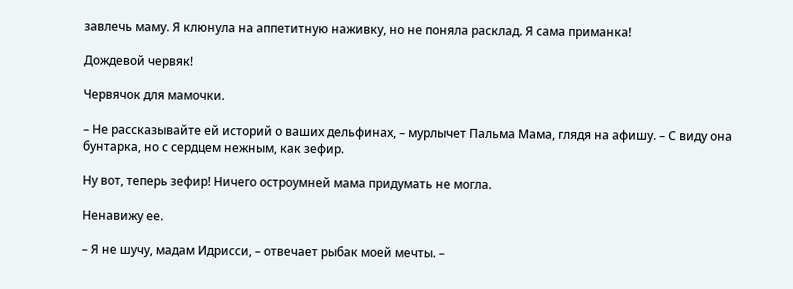завлечь маму. Я клюнула на аппетитную наживку, но не поняла расклад. Я сама приманка!

Дождевой червяк!

Червячок для мамочки.

– Не рассказывайте ей историй о ваших дельфинах, – мурлычет Пальма Мама, глядя на афишу. – С виду она бунтарка, но с сердцем нежным, как зефир.

Ну вот, теперь зефир! Ничего остроумней мама придумать не могла.

Ненавижу ее.

– Я не шучу, мадам Идрисси, – отвечает рыбак моей мечты. –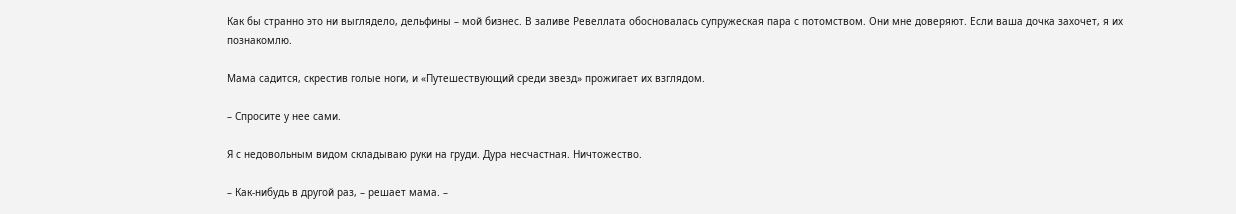Как бы странно это ни выглядело, дельфины – мой бизнес. В заливе Ревеллата обосновалась супружеская пара с потомством. Они мне доверяют. Если ваша дочка захочет, я их познакомлю.

Мама садится, скрестив голые ноги, и «Путешествующий среди звезд» прожигает их взглядом.

– Спросите у нее сами.

Я с недовольным видом складываю руки на груди. Дура несчастная. Ничтожество.

– Как-нибудь в другой раз, – решает мама. –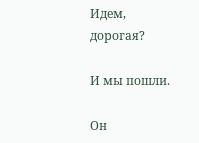Идем, дорогая?

И мы пошли.

Он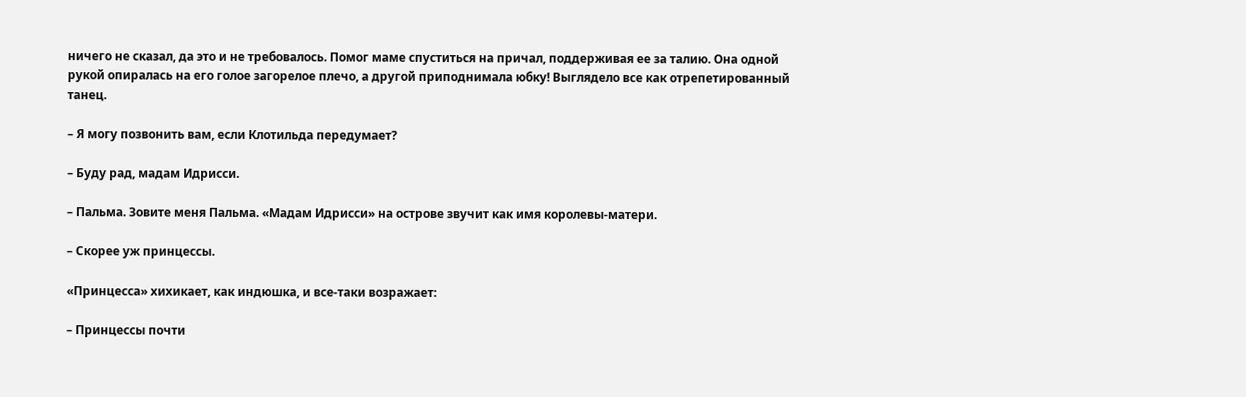ничего не сказал, да это и не требовалось. Помог маме спуститься на причал, поддерживая ее за талию. Она одной рукой опиралась на его голое загорелое плечо, а другой приподнимала юбку! Выглядело все как отрепетированный танец.

– Я могу позвонить вам, если Клотильда передумает?

– Буду рад, мадам Идрисси.

– Пальма. Зовите меня Пальма. «Мадам Идрисси» на острове звучит как имя королевы-матери.

– Скорее уж принцессы.

«Принцесса» хихикает, как индюшка, и все-таки возражает:

– Принцессы почти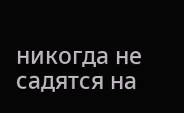никогда не садятся на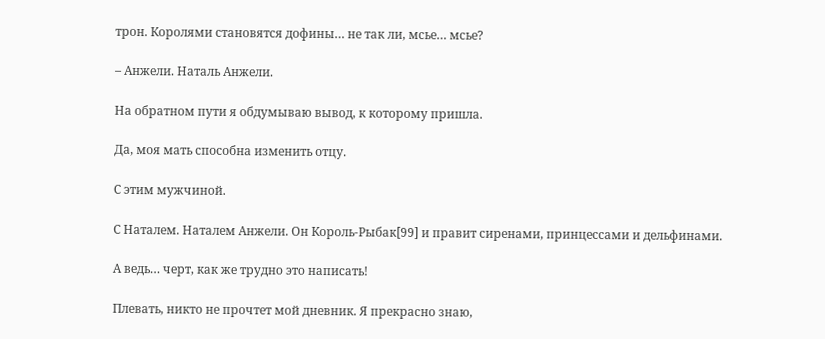трон. Королями становятся дофины… не так ли, мсье… мсье?

– Анжели. Наталь Анжели.

На обратном пути я обдумываю вывод, к которому пришла.

Да, моя мать способна изменить отцу.

С этим мужчиной.

С Наталем. Наталем Анжели. Он Король-Рыбак[99] и правит сиренами, принцессами и дельфинами.

А ведь… черт, как же трудно это написать!

Плевать, никто не прочтет мой дневник. Я прекрасно знаю,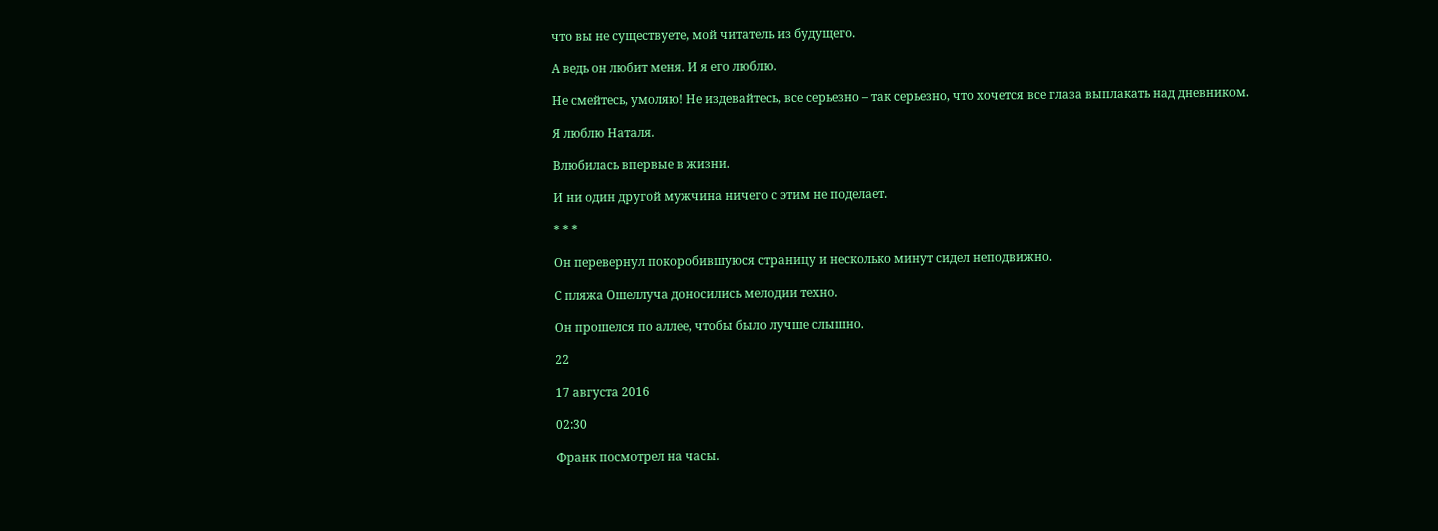что вы не существуете, мой читатель из будущего.

А ведь он любит меня. И я его люблю.

Не смейтесь, умоляю! Не издевайтесь, все серьезно – так серьезно, что хочется все глаза выплакать над дневником.

Я люблю Наталя.

Влюбилась впервые в жизни.

И ни один другой мужчина ничего с этим не поделает.

* * *

Он перевернул покоробившуюся страницу и несколько минут сидел неподвижно.

С пляжа Ошеллуча доносились мелодии техно.

Он прошелся по аллее, чтобы было лучше слышно.

22

17 августа 2016

02:30

Франк посмотрел на часы.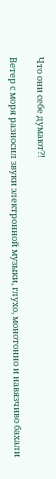Что они себе думают?!

Ветер с моря разносил звуки электронной музыки, глухо, монотонно и навязчиво бахали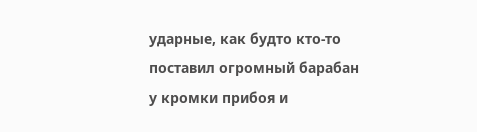ударные, как будто кто-то поставил огромный барабан у кромки прибоя и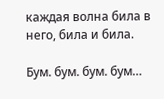каждая волна била в него, била и била.

Бум. бум. бум. бум…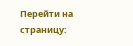Перейти на страницу: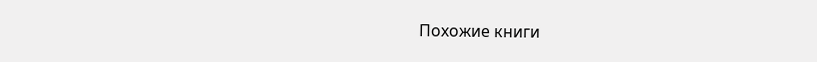Похожие книги